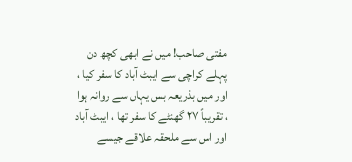مفتی صاحب! میں نے ابھی کچھ دن پہلے کراچی سے ایبٹ آباد کا سفر کیا ، اور میں بذریعہ بس یہاں سے روانہ ہوا ، تقریباً ۲۷ گھنٹے کا سفر تھا ، ایبٹ آباد اور اس سے ملحقہ علاقے جیسے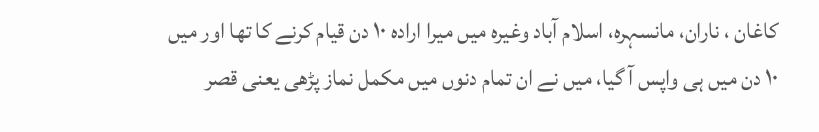کاغان ، ناران، مانسہرہ، اسلام آباد وغیرہ میں میرا ارادہ ۱۰ دن قیام کرنے کا تھا اور میں ۱۰ دن میں ہی واپس آ گیا، میں نے ان تمام دنوں میں مکمل نماز پڑھی یعنی قصر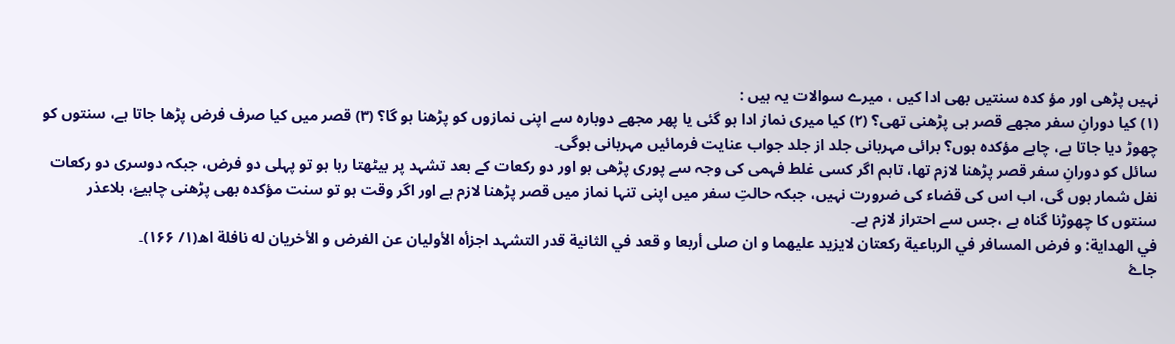نہیں پڑھی اور مؤ کدہ سنتیں بھی ادا کیں ، میرے سوالات یہ ہیں :
(۱) کیا دورانِ سفر مجھے قصر ہی پڑھنی تھی؟ (۲) کیا میری نماز ادا ہو گئی یا پھر مجھے دوبارہ سے اپنی نمازوں کو پڑھنا ہو گا؟ (۳) قصر میں کیا صرف فرض پڑھا جاتا ہے، سنتوں کو چھوڑ دیا جاتا ہے، چاہے مؤکدہ ہوں؟ برائی مہربانی جلد از جلد جواب عنایت فرمائیں مہربانی ہوگی۔
سائل کو دورانِ سفر قصر پڑھنا لازم تھا، تاہم اگر کسی غلط فہمی کی وجہ سے پوری پڑھی ہو اور دو رکعات کے بعد تشہد پر بیٹھتا رہا ہو تو پہلی دو فرض، جبکہ دوسری دو رکعات نفل شمار ہوں گی، اب اس کی قضاء کی ضرورت نہیں، جبکہ حالتِ سفر میں اپنی تنہا نماز میں قصر پڑھنا لازم ہے اور اگر وقت ہو تو سنت مؤکدہ بھی پڑھنی چاہیۓ، بلاعذر سنتوں کا چھوڑنا گناہ ہے ،جس سے احتراز لازم ہے۔
في الهداية: و فرض المسافر في الرباعية ركعتان لايزيد عليهما و ان صلی أربعا و قعد في الثانية قدر التشہد اجزأہ الأولیان عن الفرض و الأخریان له نافلة اھ(۱/ ۱۶۶)۔
جاۓ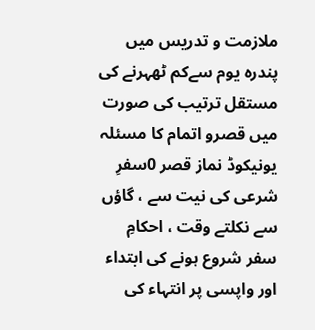ملازمت و تدریس میں پندرہ یوم سےکم ٹھہرنے کی مستقل ترتیب کی صورت میں قصرو اتمام کا مسئلہ
یونیکوڈ نماز قصر 0سفرِ شرعی کی نیت سے ، گاؤں سے نکلتے وقت ، احکامِ سفر شروع ہونے کی ابتداء اور واپسی پر انتہاء کی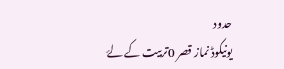حدود
یونیکوڈ نماز قصر 0تربیت کے لۓ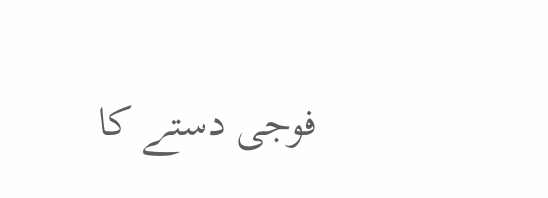فوجی دستے کا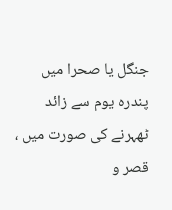جنگل یا صحرا میں پندرہ یوم سے زائد ٹھہرنے کی صورت میں ، قصر و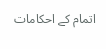اتمام کے احکامات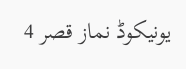یونیکوڈ نماز قصر 4